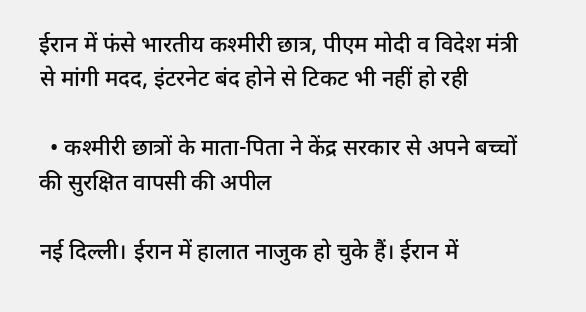ईरान में फंसे भारतीय कश्मीरी छात्र, पीएम मोदी व विदेश मंत्री से मांगी मदद, इंटरनेट बंद होने से टिकट भी नहीं हो रही

  • कश्मीरी छात्रों के माता-पिता ने केंद्र सरकार से अपने बच्चों की सुरक्षित वापसी की अपील

नई दिल्ली। ईरान में हालात नाजुक हो चुके हैं। ईरान में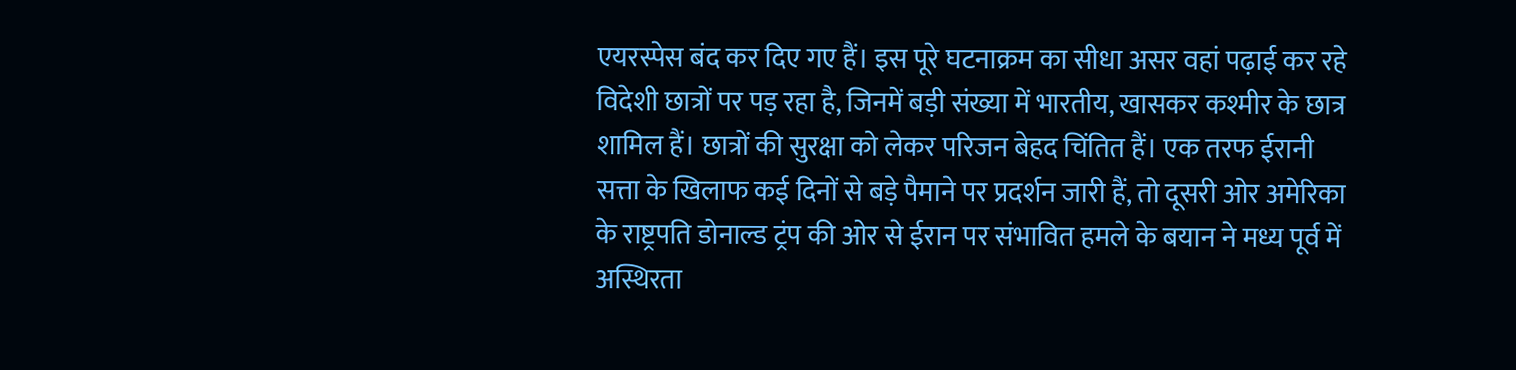एयरस्पेस बंद कर दिए गए हैं। इस पूरे घटनाक्रम का सीधा असर वहां पढ़ाई कर रहे विदेशी छात्रों पर पड़ रहा है, जिनमें बड़ी संख्या में भारतीय, खासकर कश्मीर के छात्र शामिल हैं। छात्रों की सुरक्षा को लेकर परिजन बेहद चिंतित हैं। एक तरफ ईरानी सत्ता के खिलाफ कई दिनों से बड़े पैमाने पर प्रदर्शन जारी हैं, तो दूसरी ओर अमेरिका के राष्ट्रपति डोनाल्ड ट्रंप की ओर से ईरान पर संभावित हमले के बयान ने मध्य पूर्व में अस्थिरता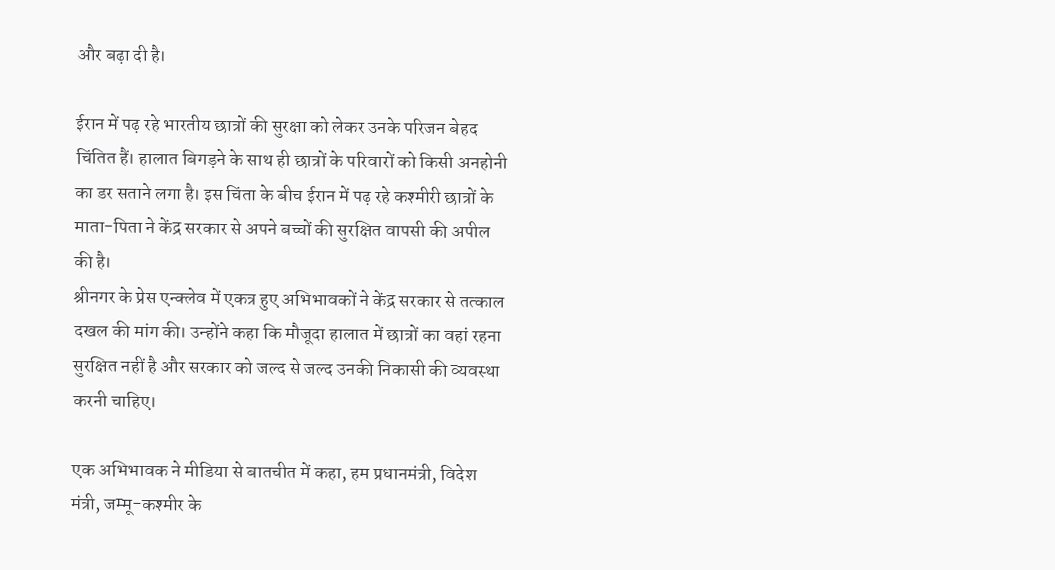और बढ़ा दी है।

ईरान में पढ़ रहे भारतीय छात्रों की सुरक्षा को लेकर उनके परिजन बेहद चिंतित हैं। हालात बिगड़ने के साथ ही छात्रों के परिवारों को किसी अनहोनी का डर सताने लगा है। इस चिंता के बीच ईरान में पढ़ रहे कश्मीरी छात्रों के माता-पिता ने केंद्र सरकार से अपने बच्चों की सुरक्षित वापसी की अपील की है।
श्रीनगर के प्रेस एन्क्लेव में एकत्र हुए अभिभावकों ने केंद्र सरकार से तत्काल दखल की मांग की। उन्होंने कहा कि मौजूदा हालात में छात्रों का वहां रहना सुरक्षित नहीं है और सरकार को जल्द से जल्द उनकी निकासी की व्यवस्था करनी चाहिए।

एक अभिभावक ने मीडिया से बातचीत में कहा, हम प्रधानमंत्री, विदेश मंत्री, जम्मू-कश्मीर के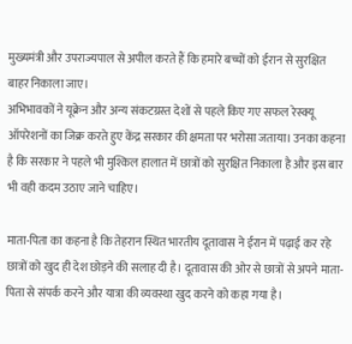मुख्यमंत्री और उपराज्यपाल से अपील करते हैं कि हमारे बच्चों को ईरान से सुरक्षित बाहर निकाला जाए।
अभिभावकों ने यूक्रेन और अन्य संकटग्रस्त देशों से पहले किए गए सफल रेस्क्यू ऑपरेशनों का जिक्र करते हुए केंद्र सरकार की क्षमता पर भरोसा जताया। उनका कहना है कि सरकार ने पहले भी मुश्किल हालात में छात्रों को सुरक्षित निकाला है और इस बार भी वही कदम उठाए जाने चाहिए।

माता-पिता का कहना है कि तेहरान स्थित भारतीय दूतावास ने ईरान में पढ़ाई कर रहे छात्रों को खुद ही देश छोड़ने की सलाह दी है। दूतावास की ओर से छात्रों से अपने माता-पिता से संपर्क करने और यात्रा की व्यवस्था खुद करने को कहा गया है।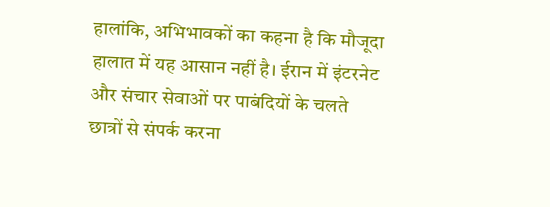हालांकि, अभिभावकों का कहना है कि मौजूदा हालात में यह आसान नहीं है। ईरान में इंटरनेट और संचार सेवाओं पर पाबंदियों के चलते छात्रों से संपर्क करना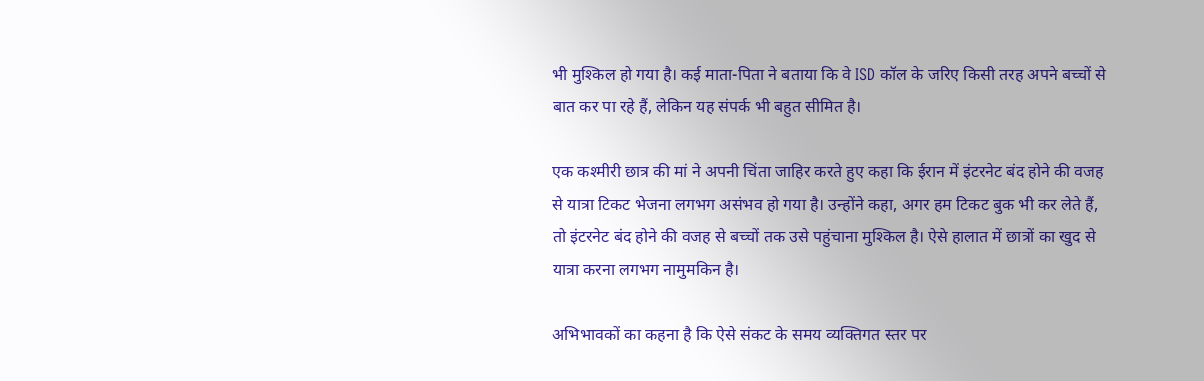भी मुश्किल हो गया है। कई माता-पिता ने बताया कि वे ISD कॉल के जरिए किसी तरह अपने बच्चों से बात कर पा रहे हैं, लेकिन यह संपर्क भी बहुत सीमित है।

एक कश्मीरी छात्र की मां ने अपनी चिंता जाहिर करते हुए कहा कि ईरान में इंटरनेट बंद होने की वजह से यात्रा टिकट भेजना लगभग असंभव हो गया है। उन्होंने कहा, अगर हम टिकट बुक भी कर लेते हैं, तो इंटरनेट बंद होने की वजह से बच्चों तक उसे पहुंचाना मुश्किल है। ऐसे हालात में छात्रों का खुद से यात्रा करना लगभग नामुमकिन है।

अभिभावकों का कहना है कि ऐसे संकट के समय व्यक्तिगत स्तर पर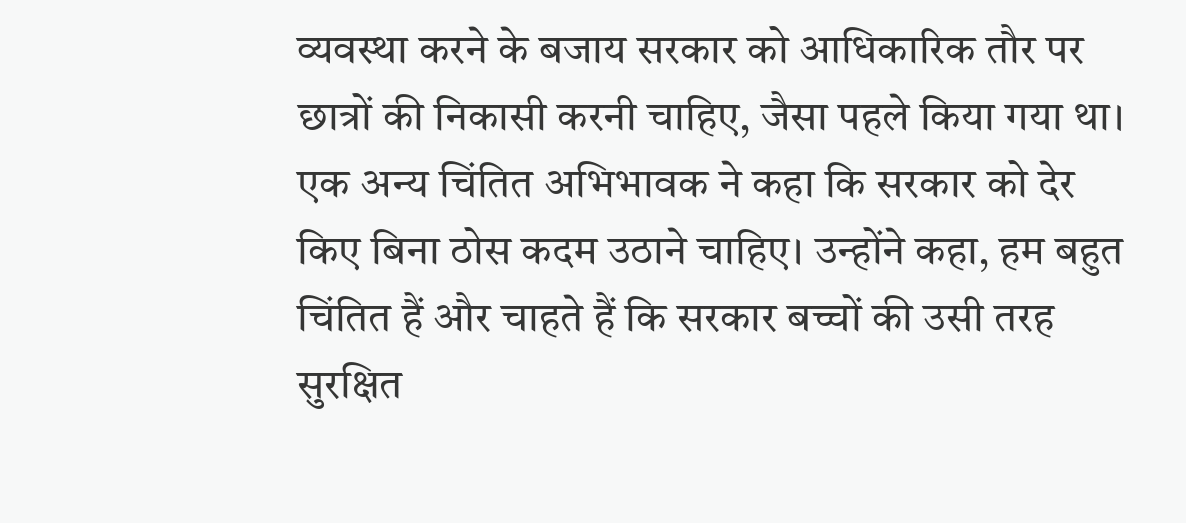व्यवस्था करने के बजाय सरकार को आधिकारिक तौर पर छात्रों की निकासी करनी चाहिए, जैसा पहले किया गया था। एक अन्य चिंतित अभिभावक ने कहा कि सरकार को देर किए बिना ठोस कदम उठाने चाहिए। उन्होंने कहा, हम बहुत चिंतित हैं और चाहते हैं कि सरकार बच्चों की उसी तरह सुरक्षित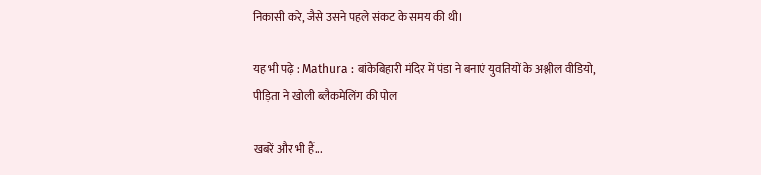निकासी करे, जैसे उसने पहले संकट के समय की थी।

यह भी पढ़े : Mathura : बांकेबिहारी मंदिर में पंडा ने बनाएं युवतियों के अश्लील वीडियो, पीड़िता ने खोली ब्लैकमेलिंग की पोल

खबरें और भी हैं...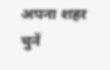अपना शहर चुनें